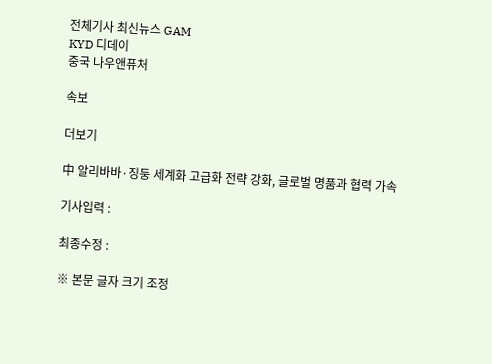전체기사 최신뉴스 GAM
KYD 디데이
중국 나우앤퓨처

속보

더보기

中 알리바바·징둥 세계화 고급화 전략 강화, 글로벌 명품과 협력 가속

기사입력 :

최종수정 :

※ 본문 글자 크기 조정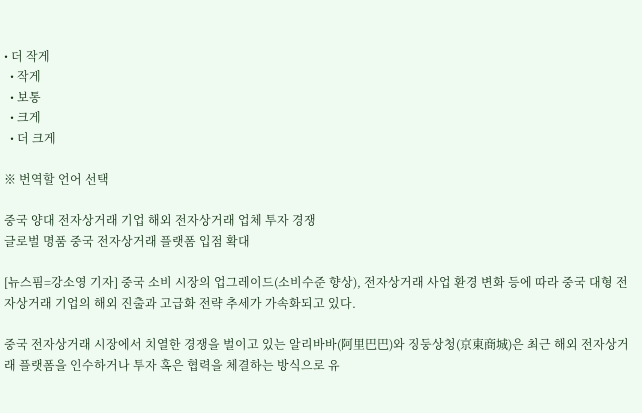• 더 작게
  • 작게
  • 보통
  • 크게
  • 더 크게

※ 번역할 언어 선택

중국 양대 전자상거래 기업 해외 전자상거래 업체 투자 경쟁
글로벌 명품 중국 전자상거래 플랫폼 입점 확대

[뉴스핌=강소영 기자] 중국 소비 시장의 업그레이드(소비수준 향상), 전자상거래 사업 환경 변화 등에 따라 중국 대형 전자상거래 기업의 해외 진출과 고급화 전략 추세가 가속화되고 있다.

중국 전자상거래 시장에서 치열한 경쟁을 벌이고 있는 알리바바(阿里巴巴)와 징둥상청(京東商城)은 최근 해외 전자상거래 플랫폼을 인수하거나 투자 혹은 협력을 체결하는 방식으로 유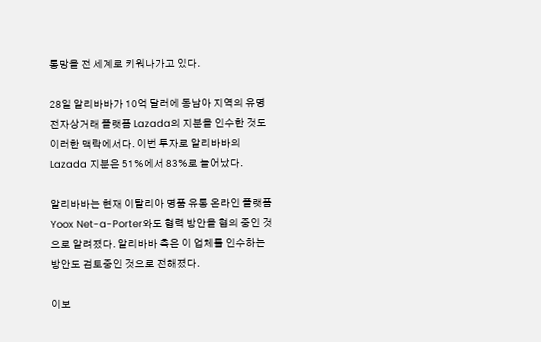통망을 전 세계로 키워나가고 있다.

28일 알리바바가 10억 달러에 동남아 지역의 유명 전자상거래 플랫폼 Lazada의 지분을 인수한 것도 이러한 맥락에서다. 이번 투자로 알리바바의 Lazada 지분은 51%에서 83%로 늘어났다.

알리바바는 현재 이탈리아 명품 유통 온라인 플랫폼 Yoox Net-a-Porter와도 협력 방안을 협의 중인 것으로 알려졌다. 알리바바 측은 이 업체를 인수하는 방안도 검토중인 것으로 전해졌다.

이보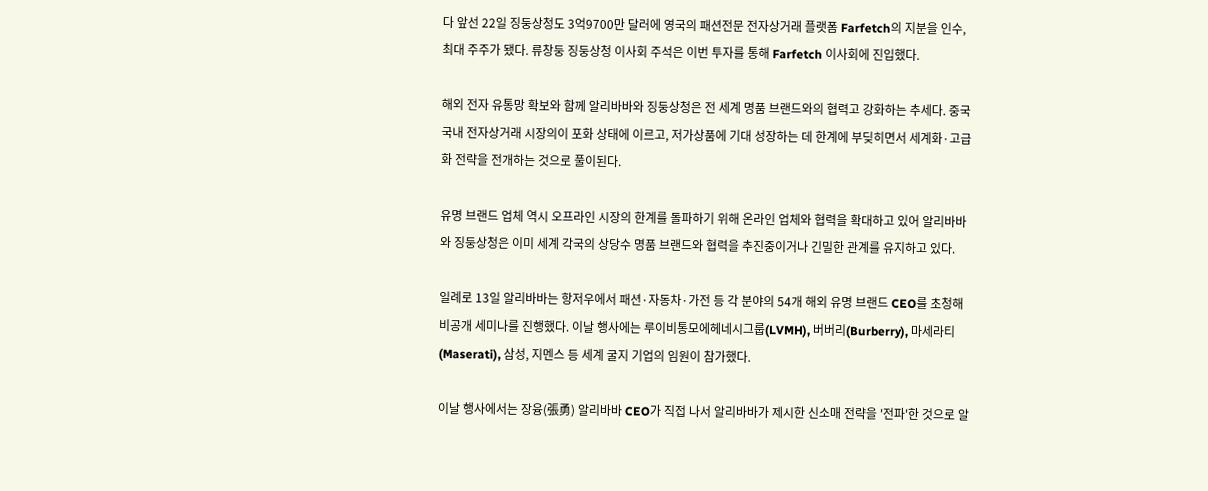다 앞선 22일 징둥상청도 3억9700만 달러에 영국의 패션전문 전자상거래 플랫폼 Farfetch의 지분을 인수, 최대 주주가 됐다. 류창둥 징둥상청 이사회 주석은 이번 투자를 통해 Farfetch 이사회에 진입했다.

해외 전자 유통망 확보와 함께 알리바바와 징둥상청은 전 세계 명품 브랜드와의 협력고 강화하는 추세다. 중국 국내 전자상거래 시장의이 포화 상태에 이르고, 저가상품에 기대 성장하는 데 한계에 부딪히면서 세계화·고급화 전략을 전개하는 것으로 풀이된다.

유명 브랜드 업체 역시 오프라인 시장의 한계를 돌파하기 위해 온라인 업체와 협력을 확대하고 있어 알리바바와 징둥상청은 이미 세계 각국의 상당수 명품 브랜드와 협력을 추진중이거나 긴밀한 관계를 유지하고 있다.

일례로 13일 알리바바는 항저우에서 패션·자동차·가전 등 각 분야의 54개 해외 유명 브랜드 CEO를 초청해 비공개 세미나를 진행했다. 이날 행사에는 루이비통모에헤네시그룹(LVMH), 버버리(Burberry), 마세라티(Maserati), 삼성, 지멘스 등 세계 굴지 기업의 임원이 참가했다.

이날 행사에서는 장융(張勇) 알리바바 CEO가 직접 나서 알리바바가 제시한 신소매 전략을 '전파'한 것으로 알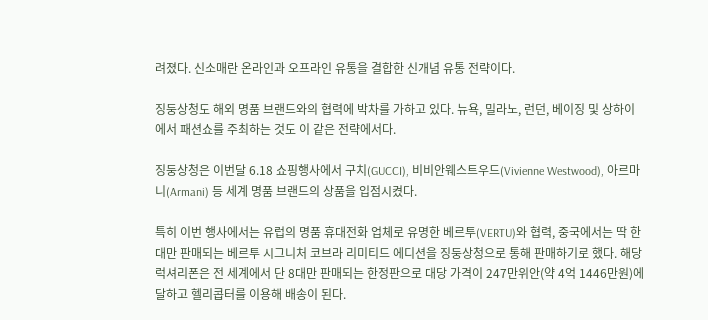려졌다. 신소매란 온라인과 오프라인 유통을 결합한 신개념 유통 전략이다.

징둥상청도 해외 명품 브랜드와의 협력에 박차를 가하고 있다. 뉴욕, 밀라노, 런던, 베이징 및 상하이에서 패션쇼를 주최하는 것도 이 같은 전략에서다.

징둥상청은 이번달 6.18 쇼핑행사에서 구치(GUCCI), 비비안웨스트우드(Vivienne Westwood), 아르마니(Armani) 등 세계 명품 브랜드의 상품을 입점시켰다.

특히 이번 행사에서는 유럽의 명품 휴대전화 업체로 유명한 베르투(VERTU)와 협력, 중국에서는 딱 한 대만 판매되는 베르투 시그니처 코브라 리미티드 에디션을 징둥상청으로 통해 판매하기로 했다. 해당 럭셔리폰은 전 세계에서 단 8대만 판매되는 한정판으로 대당 가격이 247만위안(약 4억 1446만원)에 달하고 헬리콥터를 이용해 배송이 된다.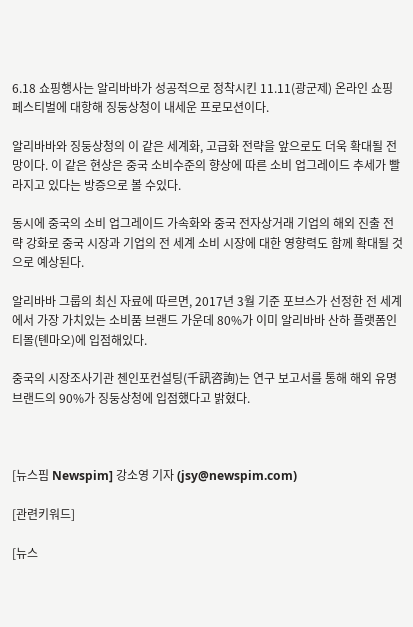6.18 쇼핑행사는 알리바바가 성공적으로 정착시킨 11.11(광군제) 온라인 쇼핑 페스티벌에 대항해 징둥상청이 내세운 프로모션이다.

알리바바와 징둥상청의 이 같은 세계화, 고급화 전략을 앞으로도 더욱 확대될 전망이다. 이 같은 현상은 중국 소비수준의 향상에 따른 소비 업그레이드 추세가 빨라지고 있다는 방증으로 볼 수있다.

동시에 중국의 소비 업그레이드 가속화와 중국 전자상거래 기업의 해외 진출 전략 강화로 중국 시장과 기업의 전 세계 소비 시장에 대한 영향력도 함께 확대될 것으로 예상된다.

알리바바 그룹의 최신 자료에 따르면, 2017년 3월 기준 포브스가 선정한 전 세계에서 가장 가치있는 소비품 브랜드 가운데 80%가 이미 알리바바 산하 플랫폼인 티몰(톈마오)에 입점해있다.

중국의 시장조사기관 첸인포컨설팅(千訊咨詢)는 연구 보고서를 통해 해외 유명 브랜드의 90%가 징둥상청에 입점했다고 밝혔다.



[뉴스핌 Newspim] 강소영 기자 (jsy@newspim.com)

[관련키워드]

[뉴스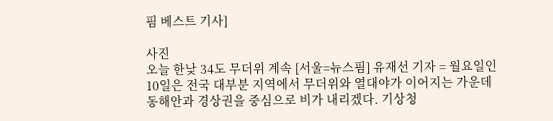핌 베스트 기사]

사진
오늘 한낮 34도 무더위 계속 [서울=뉴스핌] 유재선 기자 = 월요일인 10일은 전국 대부분 지역에서 무더위와 열대야가 이어지는 가운데 동해안과 경상권을 중심으로 비가 내리겠다. 기상청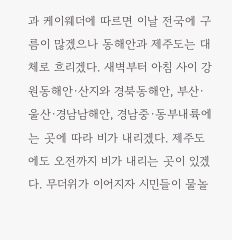과 케이웨더에 따르면 이날 전국에 구름이 많겠으나 동해안과 제주도는 대체로 흐리겠다. 새벽부터 아침 사이 강원동해안·산지와 경북동해안, 부산·울산·경남남해안, 경남중·동부내륙에는 곳에 따라 비가 내리겠다. 제주도에도 오전까지 비가 내리는 곳이 있겠다. 무더위가 이어지자 시민들이 물놀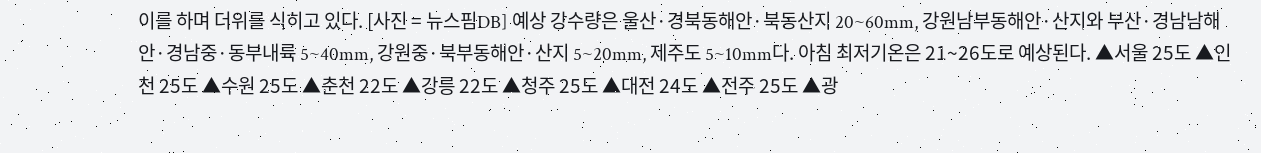이를 하며 더위를 식히고 있다. [사진 = 뉴스핌DB] 예상 강수량은 울산·경북동해안·북동산지 20~60mm, 강원남부동해안·산지와 부산·경남남해안·경남중·동부내륙 5~40mm, 강원중·북부동해안·산지 5~20mm, 제주도 5~10mm다. 아침 최저기온은 21~26도로 예상된다. ▲서울 25도 ▲인천 25도 ▲수원 25도 ▲춘천 22도 ▲강릉 22도 ▲청주 25도 ▲대전 24도 ▲전주 25도 ▲광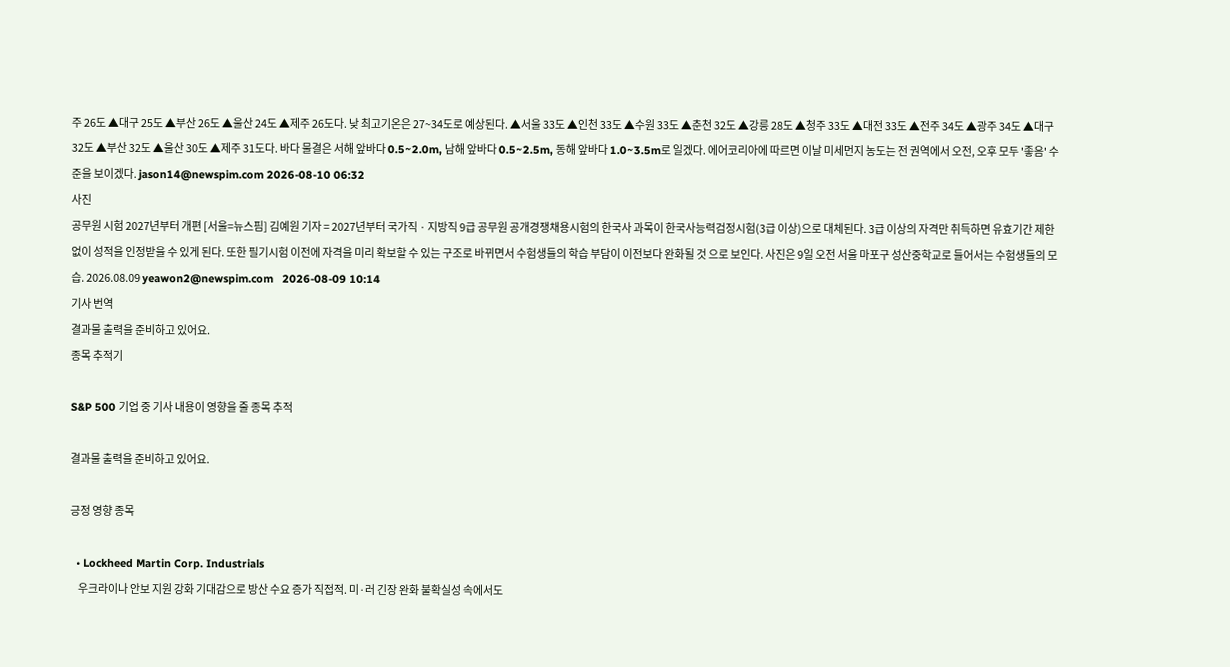주 26도 ▲대구 25도 ▲부산 26도 ▲울산 24도 ▲제주 26도다. 낮 최고기온은 27~34도로 예상된다. ▲서울 33도 ▲인천 33도 ▲수원 33도 ▲춘천 32도 ▲강릉 28도 ▲청주 33도 ▲대전 33도 ▲전주 34도 ▲광주 34도 ▲대구 32도 ▲부산 32도 ▲울산 30도 ▲제주 31도다. 바다 물결은 서해 앞바다 0.5~2.0m, 남해 앞바다 0.5~2.5m, 동해 앞바다 1.0~3.5m로 일겠다. 에어코리아에 따르면 이날 미세먼지 농도는 전 권역에서 오전, 오후 모두 '좋음' 수준을 보이겠다. jason14@newspim.com 2026-08-10 06:32
사진
공무원 시험 2027년부터 개편 [서울=뉴스핌] 김예원 기자 = 2027년부터 국가직 · 지방직 9급 공무원 공개경쟁채용시험의 한국사 과목이 한국사능력검정시험(3급 이상)으로 대체된다. 3급 이상의 자격만 취득하면 유효기간 제한 없이 성적을 인정받을 수 있게 된다. 또한 필기시험 이전에 자격을 미리 확보할 수 있는 구조로 바뀌면서 수험생들의 학습 부담이 이전보다 완화될 것 으로 보인다. 사진은 9일 오전 서울 마포구 성산중학교로 들어서는 수험생들의 모습. 2026.08.09 yeawon2@newspim.com   2026-08-09 10:14
기사 번역
결과물 출력을 준비하고 있어요.
종목 추적기

S&P 500 기업 중 기사 내용이 영향을 줄 종목 추적

결과물 출력을 준비하고 있어요.

긍정 영향 종목

  • Lockheed Martin Corp. Industrials
    우크라이나 안보 지원 강화 기대감으로 방산 수요 증가 직접적. 미·러 긴장 완화 불확실성 속에서도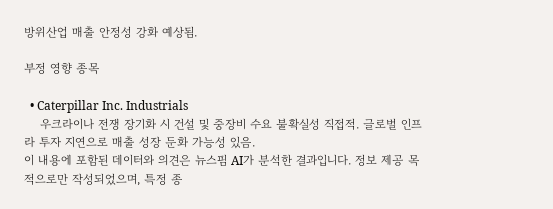방위산업 매출 안정성 강화 예상됨.

부정 영향 종목

  • Caterpillar Inc. Industrials
    우크라이나 전쟁 장기화 시 건설 및 중장비 수요 불확실성 직접적. 글로벌 인프라 투자 지연으로 매출 성장 둔화 가능성 있음.
이 내용에 포함된 데이터와 의견은 뉴스핌 AI가 분석한 결과입니다. 정보 제공 목적으로만 작성되었으며, 특정 종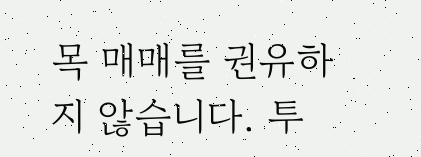목 매매를 권유하지 않습니다. 투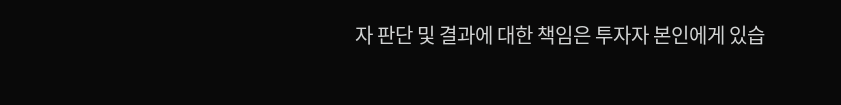자 판단 및 결과에 대한 책임은 투자자 본인에게 있습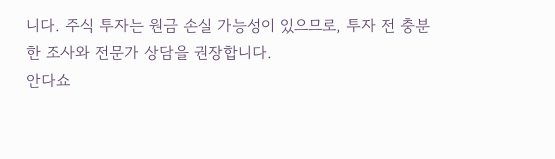니다. 주식 투자는 원금 손실 가능성이 있으므로, 투자 전 충분한 조사와 전문가 상담을 권장합니다.
안다쇼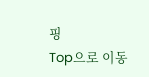핑
Top으로 이동